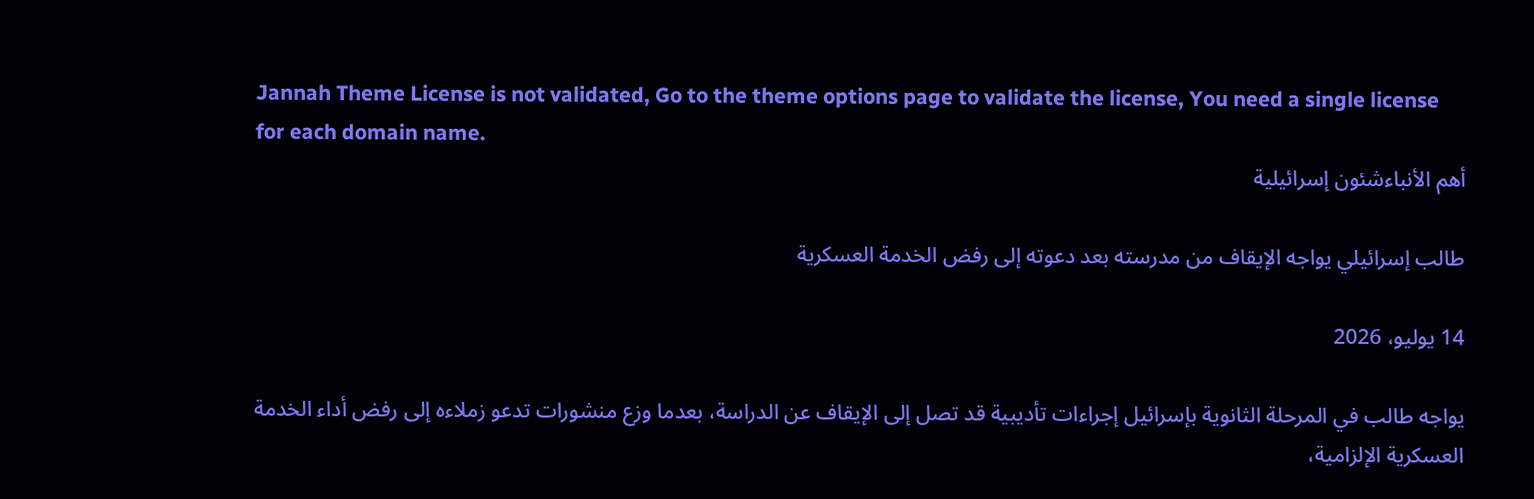Jannah Theme License is not validated, Go to the theme options page to validate the license, You need a single license for each domain name.
أهم الأنباءشئون إسرائيلية

طالب إسرائيلي يواجه الإيقاف من مدرسته بعد دعوته إلى رفض الخدمة العسكرية

14 يوليو، 2026

يواجه طالب في المرحلة الثانوية بإسرائيل إجراءات تأديبية قد تصل إلى الإيقاف عن الدراسة، بعدما وزع منشورات تدعو زملاءه إلى رفض أداء الخدمة العسكرية الإلزامية،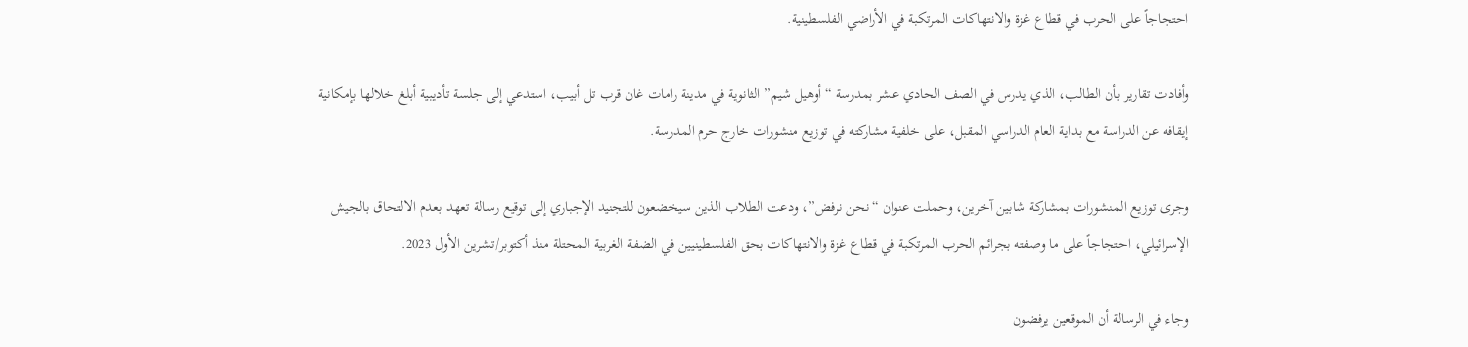احتجاجاً على الحرب في قطاع غزة والانتهاكات المرتكبة في الأراضي الفلسطينية.

وأفادت تقارير بأن الطالب، الذي يدرس في الصف الحادي عشر بمدرسة “أوهيل شيم” الثانوية في مدينة رامات غان قرب تل أبيب، استدعي إلى جلسة تأديبية أبلغ خلالها بإمكانية إيقافه عن الدراسة مع بداية العام الدراسي المقبل، على خلفية مشاركته في توزيع منشورات خارج حرم المدرسة.

وجرى توزيع المنشورات بمشاركة شابين آخرين، وحملت عنوان “نحن نرفض”، ودعت الطلاب الذين سيخضعون للتجنيد الإجباري إلى توقيع رسالة تعهد بعدم الالتحاق بالجيش الإسرائيلي، احتجاجاً على ما وصفته بجرائم الحرب المرتكبة في قطاع غزة والانتهاكات بحق الفلسطينيين في الضفة الغربية المحتلة منذ أكتوبر/تشرين الأول 2023.

وجاء في الرسالة أن الموقعين يرفضون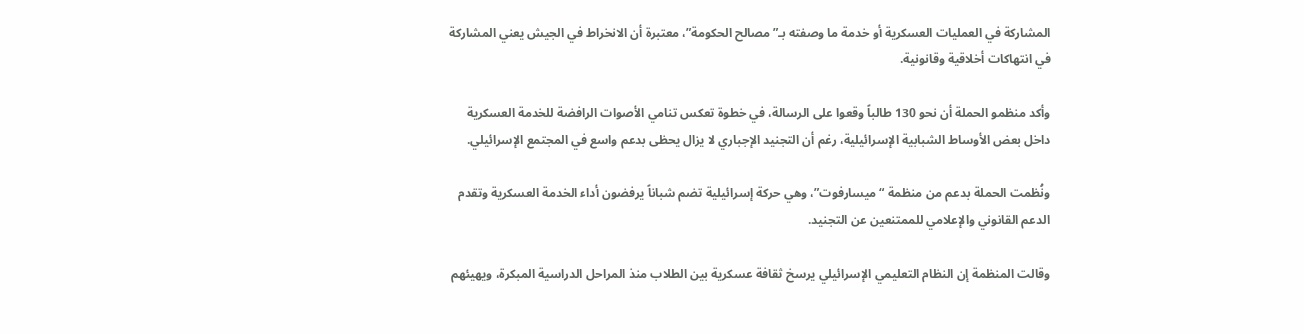المشاركة في العمليات العسكرية أو خدمة ما وصفته بـ”مصالح الحكومة”، معتبرة أن الانخراط في الجيش يعني المشاركة في انتهاكات أخلاقية وقانونية.

وأكد منظمو الحملة أن نحو 130 طالباً وقعوا على الرسالة، في خطوة تعكس تنامي الأصوات الرافضة للخدمة العسكرية داخل بعض الأوساط الشبابية الإسرائيلية، رغم أن التجنيد الإجباري لا يزال يحظى بدعم واسع في المجتمع الإسرائيلي.

ونُظمت الحملة بدعم من منظمة “ميسارفوت”، وهي حركة إسرائيلية تضم شباناً يرفضون أداء الخدمة العسكرية وتقدم الدعم القانوني والإعلامي للممتنعين عن التجنيد.

وقالت المنظمة إن النظام التعليمي الإسرائيلي يرسخ ثقافة عسكرية بين الطلاب منذ المراحل الدراسية المبكرة، ويهيئهم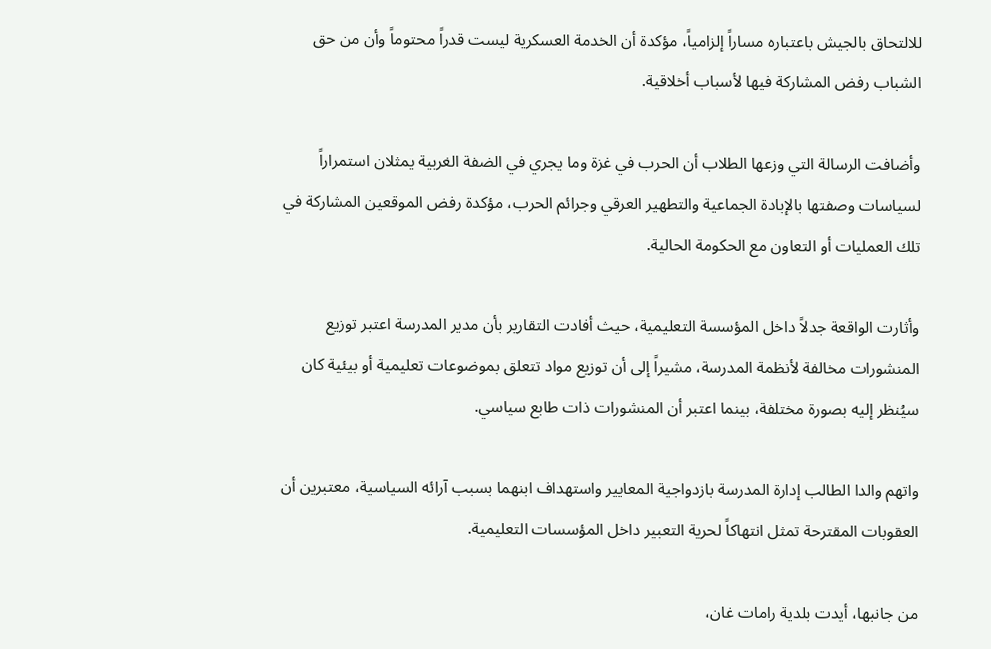للالتحاق بالجيش باعتباره مساراً إلزامياً، مؤكدة أن الخدمة العسكرية ليست قدراً محتوماً وأن من حق الشباب رفض المشاركة فيها لأسباب أخلاقية.

وأضافت الرسالة التي وزعها الطلاب أن الحرب في غزة وما يجري في الضفة الغربية يمثلان استمراراً لسياسات وصفتها بالإبادة الجماعية والتطهير العرقي وجرائم الحرب، مؤكدة رفض الموقعين المشاركة في تلك العمليات أو التعاون مع الحكومة الحالية.

وأثارت الواقعة جدلاً داخل المؤسسة التعليمية، حيث أفادت التقارير بأن مدير المدرسة اعتبر توزيع المنشورات مخالفة لأنظمة المدرسة، مشيراً إلى أن توزيع مواد تتعلق بموضوعات تعليمية أو بيئية كان سيُنظر إليه بصورة مختلفة، بينما اعتبر أن المنشورات ذات طابع سياسي.

واتهم والدا الطالب إدارة المدرسة بازدواجية المعايير واستهداف ابنهما بسبب آرائه السياسية، معتبرين أن العقوبات المقترحة تمثل انتهاكاً لحرية التعبير داخل المؤسسات التعليمية.

من جانبها، أيدت بلدية رامات غان،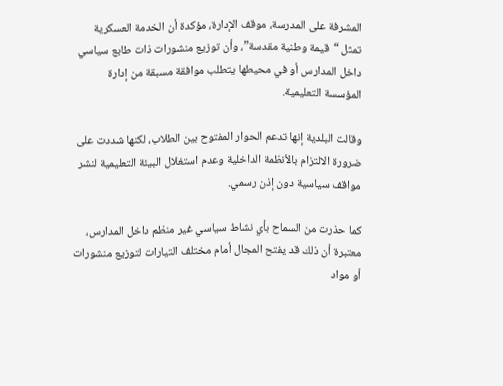المشرفة على المدرسة، موقف الإدارة، مؤكدة أن الخدمة العسكرية تمثل “قيمة وطنية مقدسة”، وأن توزيع منشورات ذات طابع سياسي داخل المدارس أو في محيطها يتطلب موافقة مسبقة من إدارة المؤسسة التعليمية.

وقالت البلدية إنها تدعم الحوار المفتوح بين الطلاب، لكنها شددت على ضرورة الالتزام بالأنظمة الداخلية وعدم استغلال البيئة التعليمية لنشر مواقف سياسية دون إذن رسمي.

كما حذرت من السماح بأي نشاط سياسي غير منظم داخل المدارس، معتبرة أن ذلك قد يفتح المجال أمام مختلف التيارات لتوزيع منشورات أو مواد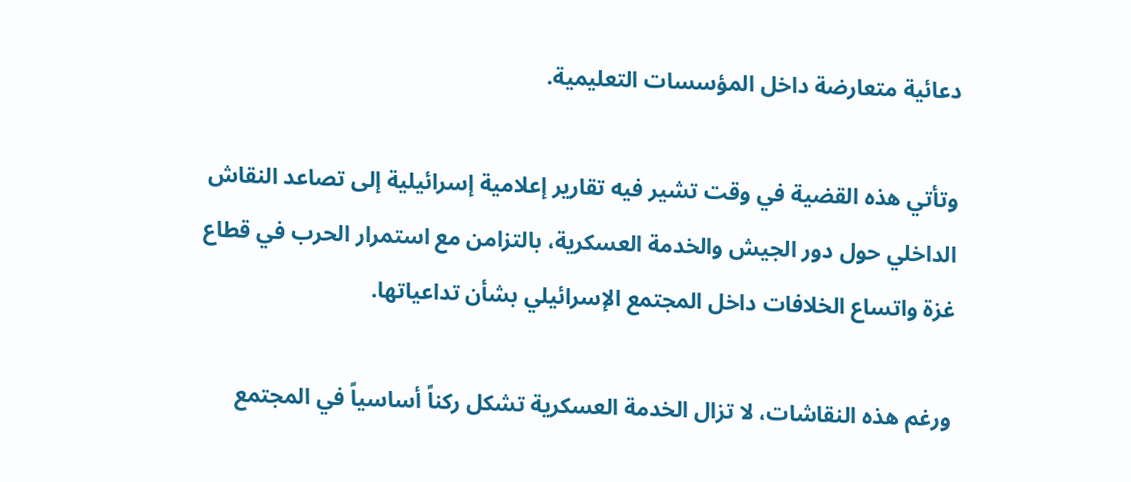دعائية متعارضة داخل المؤسسات التعليمية.

وتأتي هذه القضية في وقت تشير فيه تقارير إعلامية إسرائيلية إلى تصاعد النقاش الداخلي حول دور الجيش والخدمة العسكرية، بالتزامن مع استمرار الحرب في قطاع غزة واتساع الخلافات داخل المجتمع الإسرائيلي بشأن تداعياتها.

ورغم هذه النقاشات، لا تزال الخدمة العسكرية تشكل ركناً أساسياً في المجتمع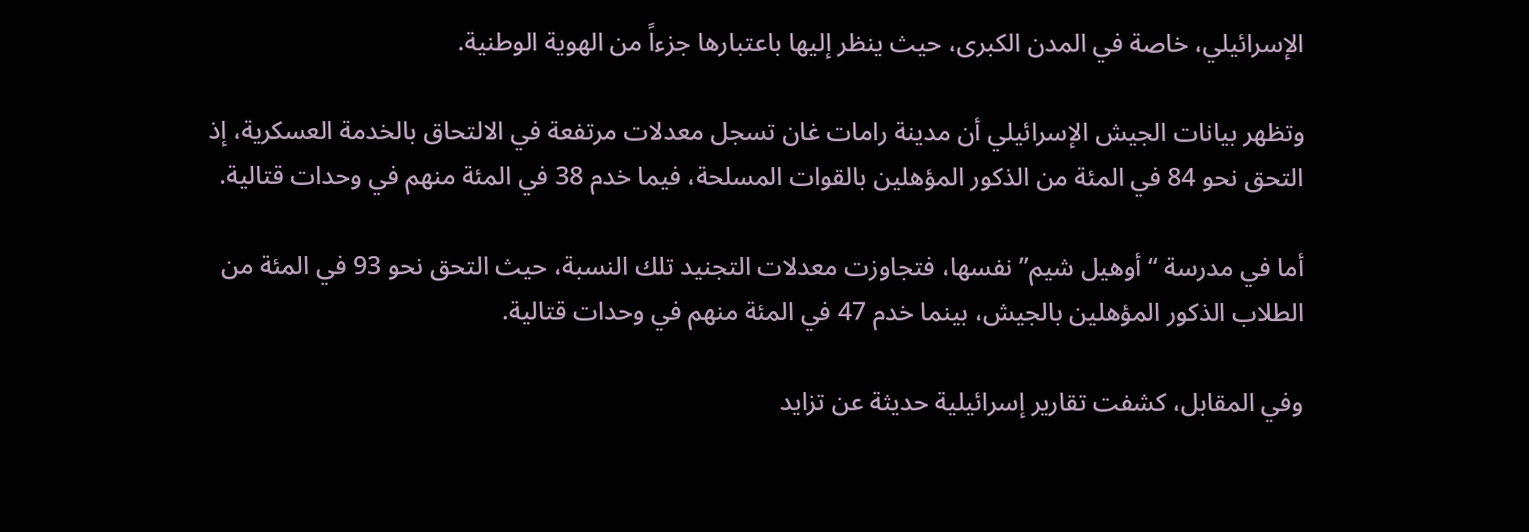الإسرائيلي، خاصة في المدن الكبرى، حيث ينظر إليها باعتبارها جزءاً من الهوية الوطنية.

وتظهر بيانات الجيش الإسرائيلي أن مدينة رامات غان تسجل معدلات مرتفعة في الالتحاق بالخدمة العسكرية، إذ التحق نحو 84 في المئة من الذكور المؤهلين بالقوات المسلحة، فيما خدم 38 في المئة منهم في وحدات قتالية.

أما في مدرسة “أوهيل شيم” نفسها، فتجاوزت معدلات التجنيد تلك النسبة، حيث التحق نحو 93 في المئة من الطلاب الذكور المؤهلين بالجيش، بينما خدم 47 في المئة منهم في وحدات قتالية.

وفي المقابل، كشفت تقارير إسرائيلية حديثة عن تزايد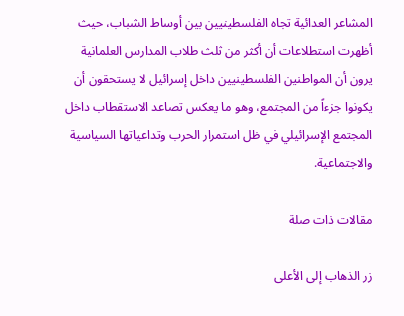المشاعر العدائية تجاه الفلسطينيين بين أوساط الشباب، حيث أظهرت استطلاعات أن أكثر من ثلث طلاب المدارس العلمانية يرون أن المواطنين الفلسطينيين داخل إسرائيل لا يستحقون أن يكونوا جزءاً من المجتمع، وهو ما يعكس تصاعد الاستقطاب داخل المجتمع الإسرائيلي في ظل استمرار الحرب وتداعياتها السياسية والاجتماعية.

مقالات ذات صلة

زر الذهاب إلى الأعلى